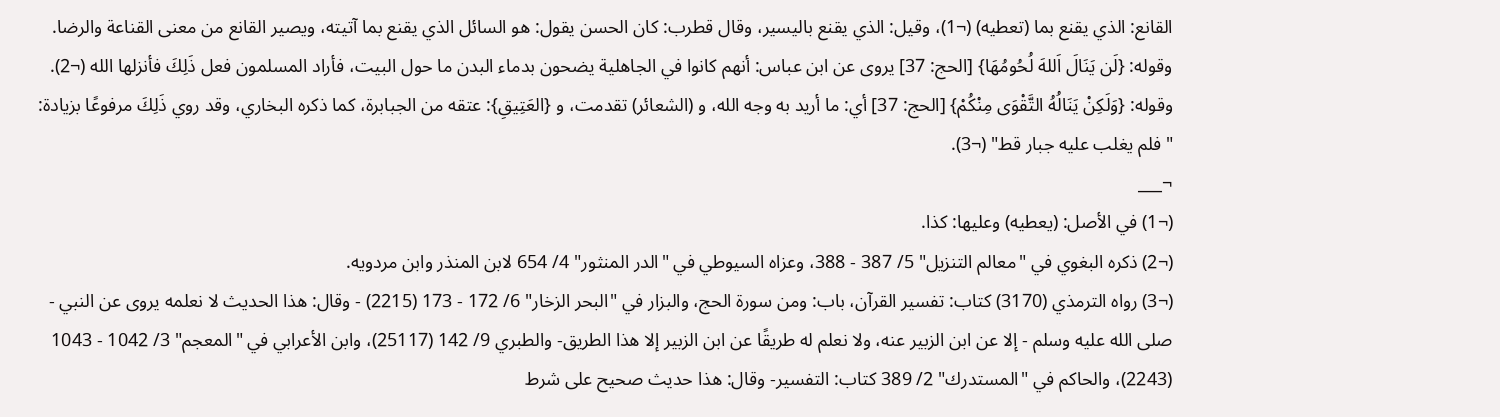القانع: الذي يقنع بما (تعطيه) (¬1)، وقيل: الذي يقنع باليسير، وقال قطرب: كان الحسن يقول: هو السائل الذي يقنع بما آتيته، ويصير القانع من معنى القناعة والرضا.
وقوله: {لَن يَنَالَ اَللهَ لُحُومُهَا} [الحج: 37] يروى عن ابن عباس: أنهم كانوا في الجاهلية يضحون بدماء البدن ما حول البيت، فأراد المسلمون فعل ذَلِكَ فأنزلها الله (¬2).
وقوله: {وَلَكِنْ يَنَالُهُ التَّقْوَى مِنْكُمْ} [الحج: 37] أي: ما أريد به وجه الله، و (الشعائر) تقدمت، و {العَتِيقِ}: عتقه من الجبابرة، كما ذكره البخاري، وقد روي ذَلِكَ مرفوعًا بزيادة: "فلم يغلب عليه جبار قط" (¬3).
¬___
(¬1) في الأصل: (يعطيه) وعليها: كذا.
(¬2) ذكره البغوي في "معالم التنزيل" 5/ 387 - 388، وعزاه السيوطي في "الدر المنثور" 4/ 654 لابن المنذر وابن مردويه.
(¬3) رواه الترمذي (3170) كتاب: تفسير القرآن، باب: ومن سورة الحج، والبزار في "البحر الزخار" 6/ 172 - 173 (2215) - وقال: هذا الحديث لا نعلمه يروى عن النبي - صلى الله عليه وسلم - إلا عن ابن الزبير عنه، ولا نعلم له طريقًا عن ابن الزبير إلا هذا الطريق- والطبري 9/ 142 (25117)، وابن الأعرابي في "المعجم" 3/ 1042 - 1043 (2243)، والحاكم في "المستدرك" 2/ 389 كتاب: التفسير- وقال: هذا حديث صحيح على شرط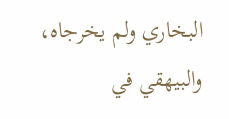البخاري ولم يخرجاه، والبيهقي في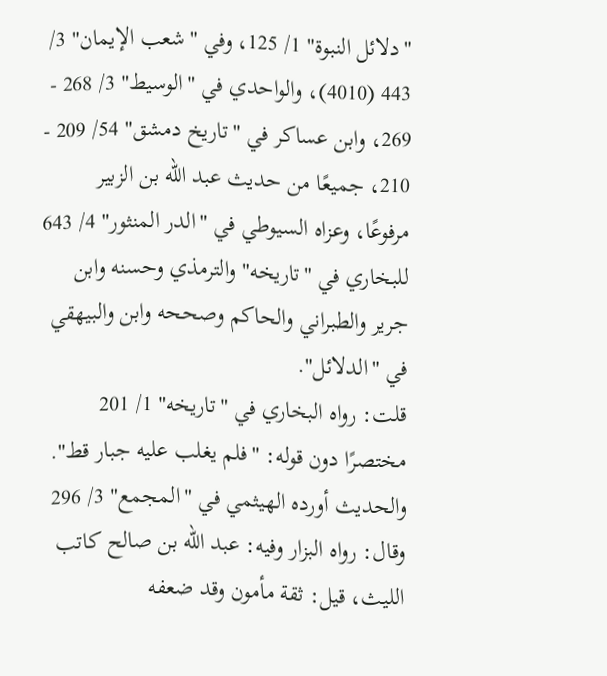"دلائل النبوة" 1/ 125، وفي "شعب الإيمان" 3/ 443 (4010)، والواحدي في "الوسيط" 3/ 268 - 269، وابن عساكر في "تاريخ دمشق" 54/ 209 - 210، جميعًا من حديث عبد الله بن الزبير مرفوعًا، وعزاه السيوطي في "الدر المنثور" 4/ 643 للبخاري في "تاريخه" والترمذي وحسنه وابن جرير والطبراني والحاكم وصححه وابن والبيهقي في "الدلائل".
قلت: رواه البخاري في "تاريخه" 1/ 201 مختصرًا دون قوله: "فلم يغلب عليه جبار قط". والحديث أورده الهيثمي في "المجمع" 3/ 296 وقال: رواه البزار وفيه: عبد الله بن صالح كاتب الليث، قيل: ثقة مأمون وقد ضعفه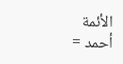الأئمة أحمد =